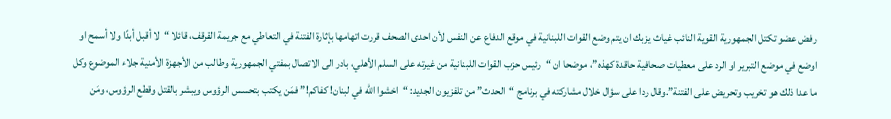رفض عضو تكتل الجمهورية القوية النائب غياث يزبك ان يتم وضع القوات اللبنانية في موقع الدفاع عن النفس لأن احدى الصحف قررت اتهامها بإثارة الفتنة في التعاطي مع جريمة القرقف، قائلا “لا أقبل أبدًا ولا أسمح او اوضع في موضع التبرير او الرد على معطيات صحافية حاقدة كهذه”، موضحا ان “رئيس حزب القوات اللبنانية من غيرته على السلم الأهلي، بادر الى الاتصال بمفتي الجمهورية وطالب من الأجهزة الأمنية جلاء الموضوع وكل ما عدا ذلك هو تخريب وتحريض على الفتنة”.وقال ردا على سؤال خلال مشاركته في برنامج “الحدث” من تلفزيون الجديد: “اخشوا الله في لبنان! كفاكم!” فمَن يكتب بتحسس الرؤوس ويبشر بالقتل وقطع الرؤوس، ومَن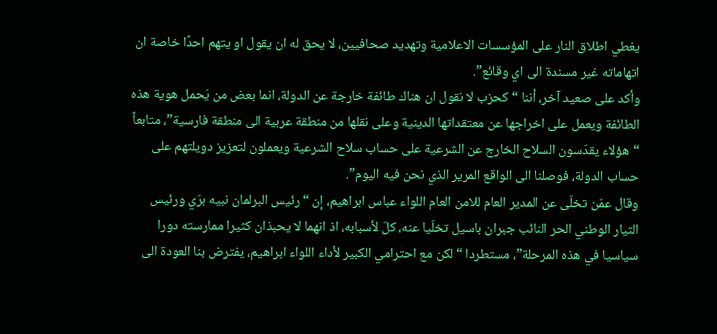يغطي اطلاق النار على المؤسسات الاعلامية وتهديد صحافيين، لا يحق له ان يقول او يتهم احدًا خاصة ان اتهاماته غير مسندة الى اي وقائع”.
وأكد على صعيد آخر، أننا “كحزب لا نقول ان هناك طائفة خارجة عن الدولة، انما بعض من يَحمل هوية هذه الطائفة ويعمل على اخراجها عن معتقداتها الدينية وعلى نقلها من منطقة عربية الى منطقة فارسية”، متابعاً “هؤلاء يقدّسون السلاح الخارج عن الشرعية على حساب سلاح الشرعية ويعملون لتعزيز دويلتهم على حساب الدولة، فوصلنا الى الواقع المرير الذي نحن فيه اليوم”.
وقال عمّن تخلّى عن المدير العام للامن العام اللواء عباس ابراهيم، إن “رئيس البرلمان نبيه برّي ورئيس التيار الوطني الحر النائب جبران باسيل تخلّيا عنه، كلّ لأسبابه، اذ انهما لا يحبذان كثيرا ممارسته دورا سياسيا في هذه المرحلة”، مستطردا “لكن مع احترامي الكبير لأداء اللواء ابراهيم، يفترض بنا العودة الى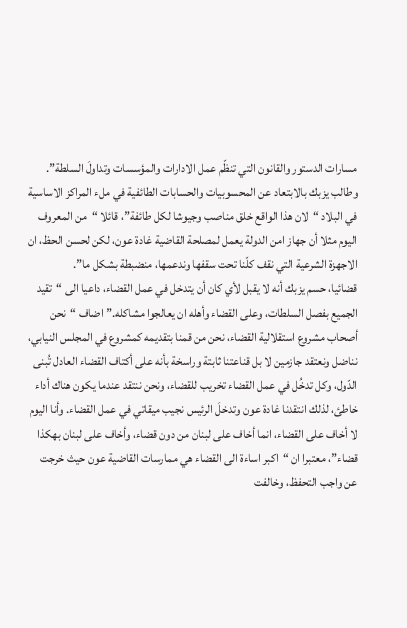مسارات الدستور والقانون التي تنظّم عمل الادارات والمؤسسات وتداولَ السلطة”.
وطالب يزبك بالابتعاد عن المحسوبيات والحسابات الطائفية في ملء المراكز الاساسية في البلاد “لان هذا الواقع خلق مناصب وجيوشا لكل طائفة”، قائلا “من المعروف اليوم مثلا أن جهاز امن الدولة يعمل لمصلحة القاضية غادة عون، لكن لحسن الحظ، ان الاجهزة الشرعية التي نقف كلّنا تحت سقفها وندعمها، منضبطة بشكل ما”.
قضائيا، حسم يزبك أنه لا يقبل لأي كان أن يتدخل في عمل القضاء، داعيا الى “تقيد الجميع بفصل السلطات، وعلى القضاء وأهله ان يعالجوا مشاكله.” اضاف “نحن أصحاب مشروع استقلالية القضاء، نحن من قمنا بتقديمه كمشروع في المجلس النيابي، نناضل ونعتقد جازمين لا بل قناعتنا ثابتة وراسخة بأنه على أكتاف القضاء العادل تُبنى الدّول، وكل تدخُل في عمل القضاء تخريب للقضاء، ونحن ننتقد عندما يكون هناك أداء خاطئ، لذلك انتقدنا غادة عون وتدخلَ الرئيس نجيب ميقاتي في عمل القضاء. وأنا اليوم لا أخاف على القضاء، انما أخاف على لبنان من دون قضاء، وأخاف على لبنان بهكذا قضاء”، معتبرا ان “اكبر اساءة الى القضاء هي ممارسات القاضية عون حيث خرجت عن واجب التحفظ، وخالفت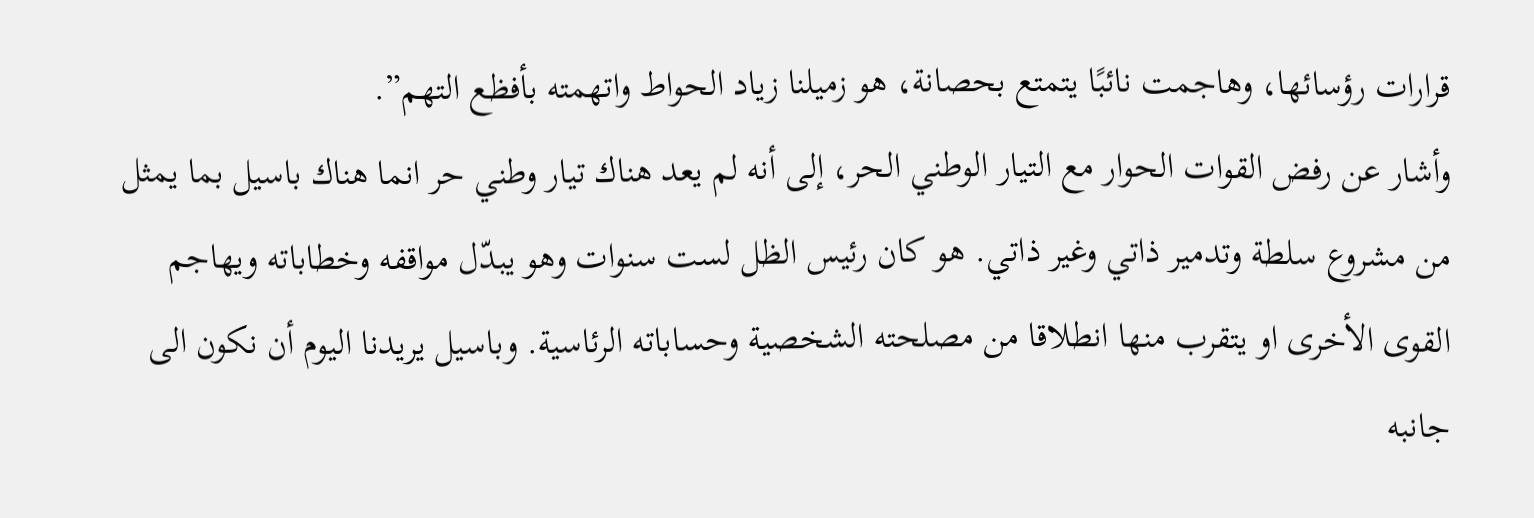قرارات رؤسائها، وهاجمت نائبًا يتمتع بحصانة، هو زميلنا زياد الحواط واتهمته بأفظع التهم”.
وأشار عن رفض القوات الحوار مع التيار الوطني الحر، إلى أنه لم يعد هناك تيار وطني حر انما هناك باسيل بما يمثل من مشروع سلطة وتدمير ذاتي وغير ذاتي. هو كان رئيس الظل لست سنوات وهو يبدّل مواقفه وخطاباته ويهاجم القوى الأخرى او يتقرب منها انطلاقا من مصلحته الشخصية وحساباته الرئاسية. وباسيل يريدنا اليوم أن نكون الى جانبه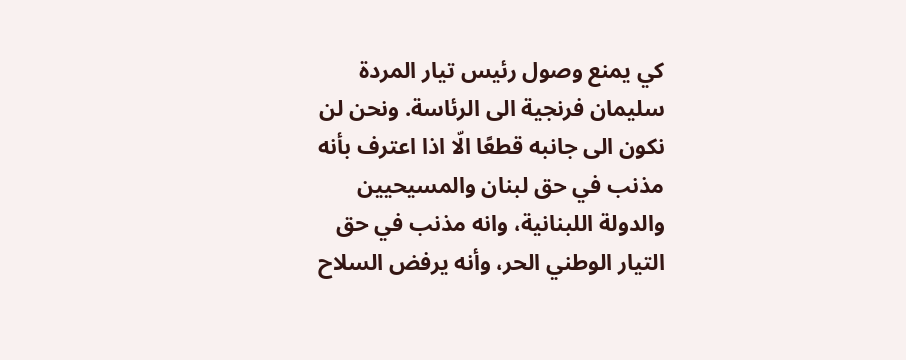كي يمنع وصول رئيس تيار المردة سليمان فرنجية الى الرئاسة. ونحن لن نكون الى جانبه قطعًا الّا اذا اعترف بأنه مذنب في حق لبنان والمسيحيين والدولة اللبنانية، وانه مذنب في حق التيار الوطني الحر، وأنه يرفض السلاح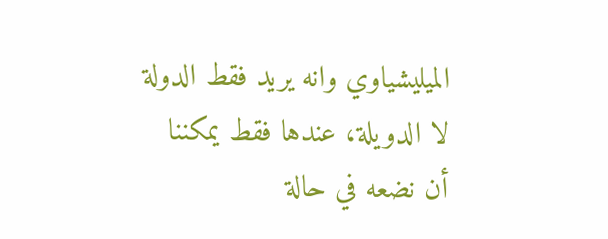الميليشياوي وانه يريد فقط الدولة لا الدويلة، عندها فقط يمكننا أن نضعه في حالة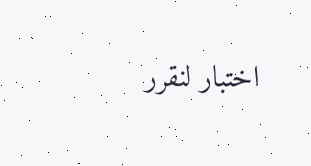اختبار لنقرر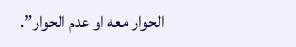الحوار معه او عدم الحوار”.